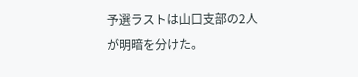予選ラストは山口支部の2人が明暗を分けた。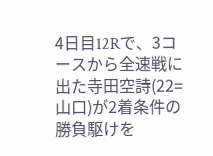4日目12Rで、3コースから全速戦に出た寺田空詩(22=山口)が2着条件の勝負駆けを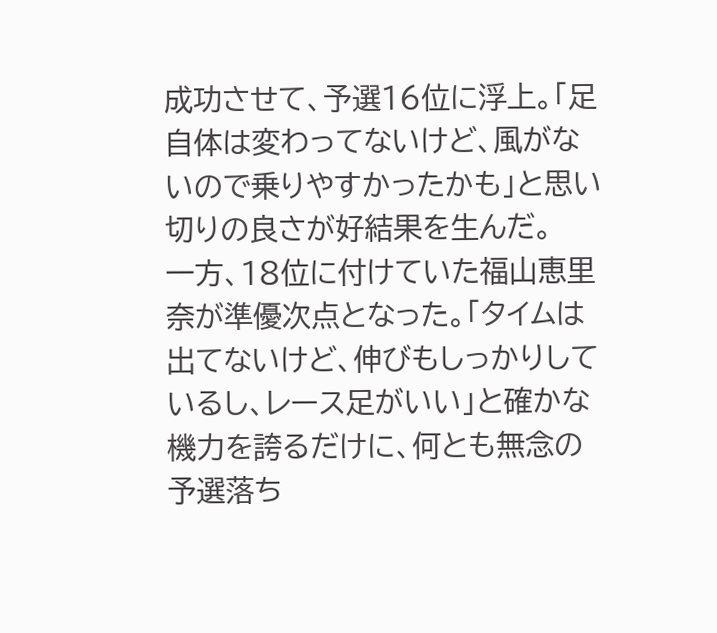成功させて、予選16位に浮上。「足自体は変わってないけど、風がないので乗りやすかったかも」と思い切りの良さが好結果を生んだ。
一方、18位に付けていた福山恵里奈が準優次点となった。「タイムは出てないけど、伸びもしっかりしているし、レース足がいい」と確かな機力を誇るだけに、何とも無念の予選落ち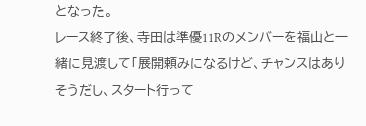となった。
レース終了後、寺田は準優11Rのメンバーを福山と一緒に見渡して「展開頼みになるけど、チャンスはありそうだし、スタート行って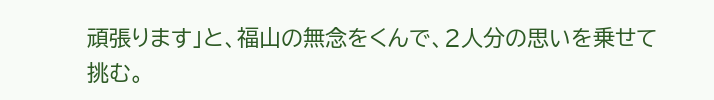頑張ります」と、福山の無念をくんで、2人分の思いを乗せて挑む。